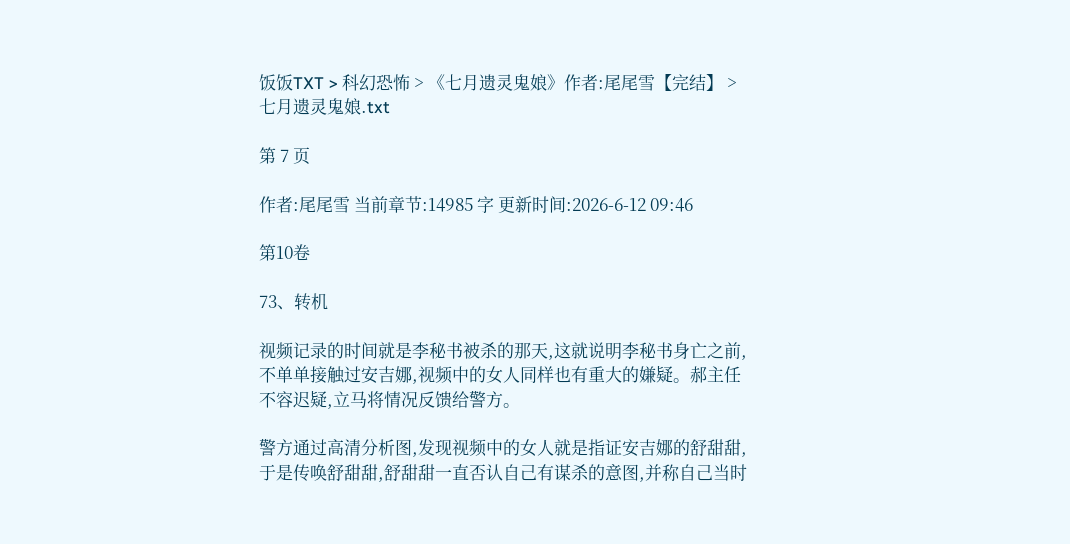饭饭TXT > 科幻恐怖 > 《七月遗灵鬼娘》作者:尾尾雪【完结】 > 七月遗灵鬼娘.txt

第 7 页

作者:尾尾雪 当前章节:14985 字 更新时间:2026-6-12 09:46

第10卷

73、转机

视频记录的时间就是李秘书被杀的那天,这就说明李秘书身亡之前,不单单接触过安吉娜,视频中的女人同样也有重大的嫌疑。郝主任不容迟疑,立马将情况反馈给警方。

警方通过高清分析图,发现视频中的女人就是指证安吉娜的舒甜甜,于是传唤舒甜甜,舒甜甜一直否认自己有谋杀的意图,并称自己当时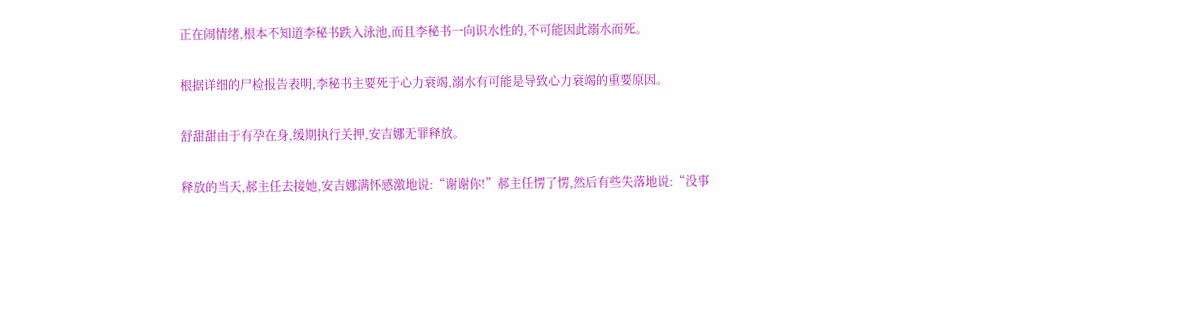正在闹情绪,根本不知道李秘书跌入泳池,而且李秘书一向识水性的,不可能因此溺水而死。

根据详细的尸检报告表明,李秘书主要死于心力衰竭,溺水有可能是导致心力衰竭的重要原因。

舒甜甜由于有孕在身,缓期执行关押,安吉娜无罪释放。

释放的当天,郝主任去接她,安吉娜满怀感激地说:“谢谢你!”郝主任愣了愣,然后有些失落地说:“没事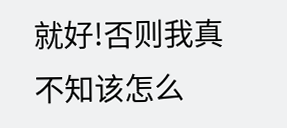就好!否则我真不知该怎么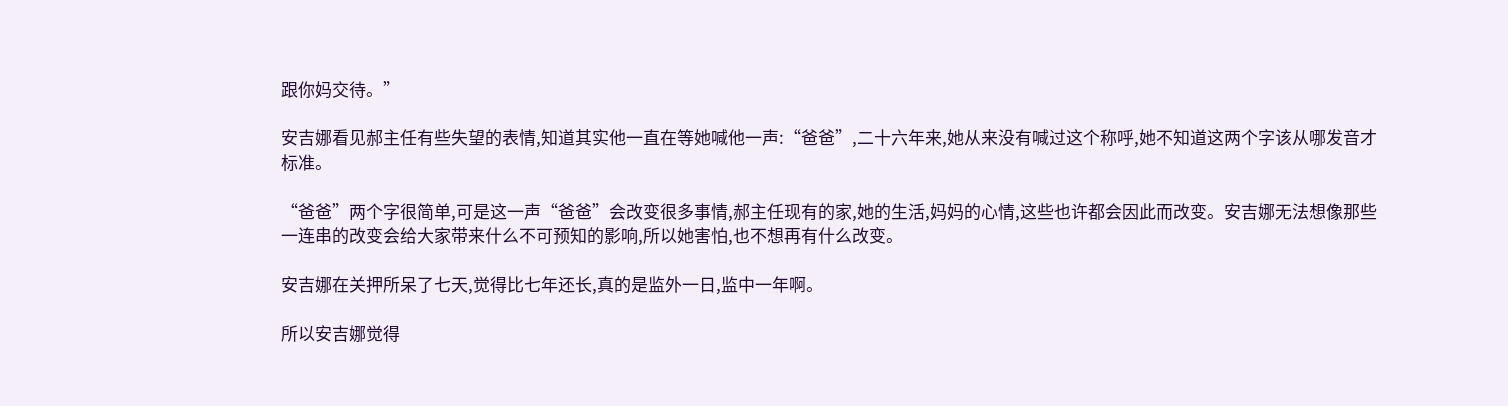跟你妈交待。”

安吉娜看见郝主任有些失望的表情,知道其实他一直在等她喊他一声:“爸爸”,二十六年来,她从来没有喊过这个称呼,她不知道这两个字该从哪发音才标准。

“爸爸”两个字很简单,可是这一声“爸爸”会改变很多事情,郝主任现有的家,她的生活,妈妈的心情,这些也许都会因此而改变。安吉娜无法想像那些一连串的改变会给大家带来什么不可预知的影响,所以她害怕,也不想再有什么改变。

安吉娜在关押所呆了七天,觉得比七年还长,真的是监外一日,监中一年啊。

所以安吉娜觉得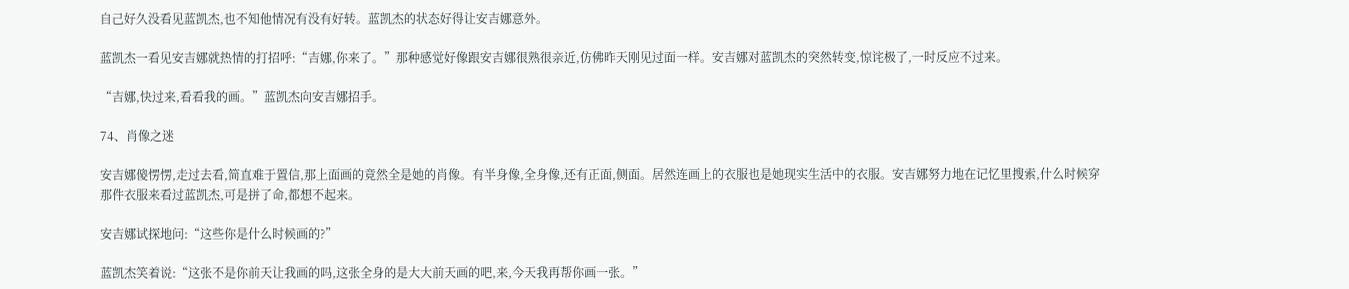自己好久没看见蓝凯杰,也不知他情况有没有好转。蓝凯杰的状态好得让安吉娜意外。

蓝凯杰一看见安吉娜就热情的打招呼:“吉娜,你来了。”那种感觉好像跟安吉娜很熟很亲近,仿佛昨天刚见过面一样。安吉娜对蓝凯杰的突然转变,惊诧极了,一时反应不过来。

“吉娜,快过来,看看我的画。”蓝凯杰向安吉娜招手。

74、肖像之迷

安吉娜傻愣愣,走过去看,简直难于置信,那上面画的竟然全是她的肖像。有半身像,全身像,还有正面,侧面。居然连画上的衣服也是她现实生活中的衣服。安吉娜努力地在记忆里搜索,什么时候穿那件衣服来看过蓝凯杰,可是拼了命,都想不起来。

安吉娜试探地问:“这些你是什么时候画的?”

蓝凯杰笑着说:“这张不是你前天让我画的吗,这张全身的是大大前天画的吧,来,今天我再帮你画一张。”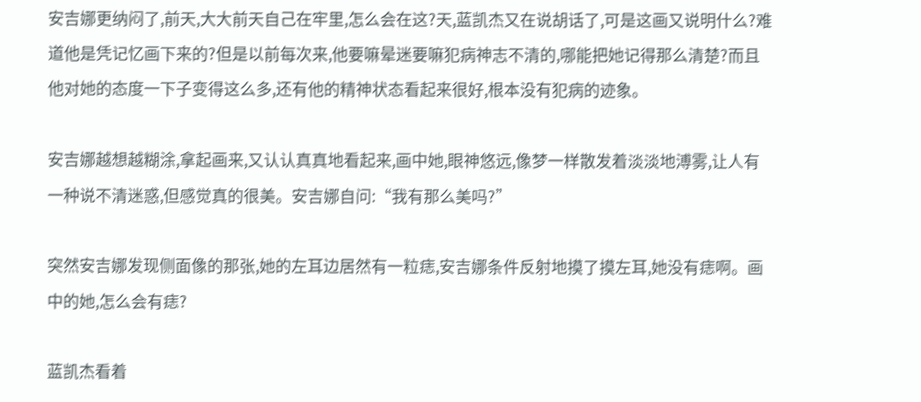安吉娜更纳闷了,前天,大大前天自己在牢里,怎么会在这?天,蓝凯杰又在说胡话了,可是这画又说明什么?难道他是凭记忆画下来的?但是以前每次来,他要嘛晕迷要嘛犯病神志不清的,哪能把她记得那么清楚?而且他对她的态度一下子变得这么多,还有他的精神状态看起来很好,根本没有犯病的迹象。

安吉娜越想越糊涂,拿起画来,又认认真真地看起来,画中她,眼神悠远,像梦一样散发着淡淡地溥雾,让人有一种说不清迷惑,但感觉真的很美。安吉娜自问:“我有那么美吗?”

突然安吉娜发现侧面像的那张,她的左耳边居然有一粒痣,安吉娜条件反射地摸了摸左耳,她没有痣啊。画中的她,怎么会有痣?

蓝凯杰看着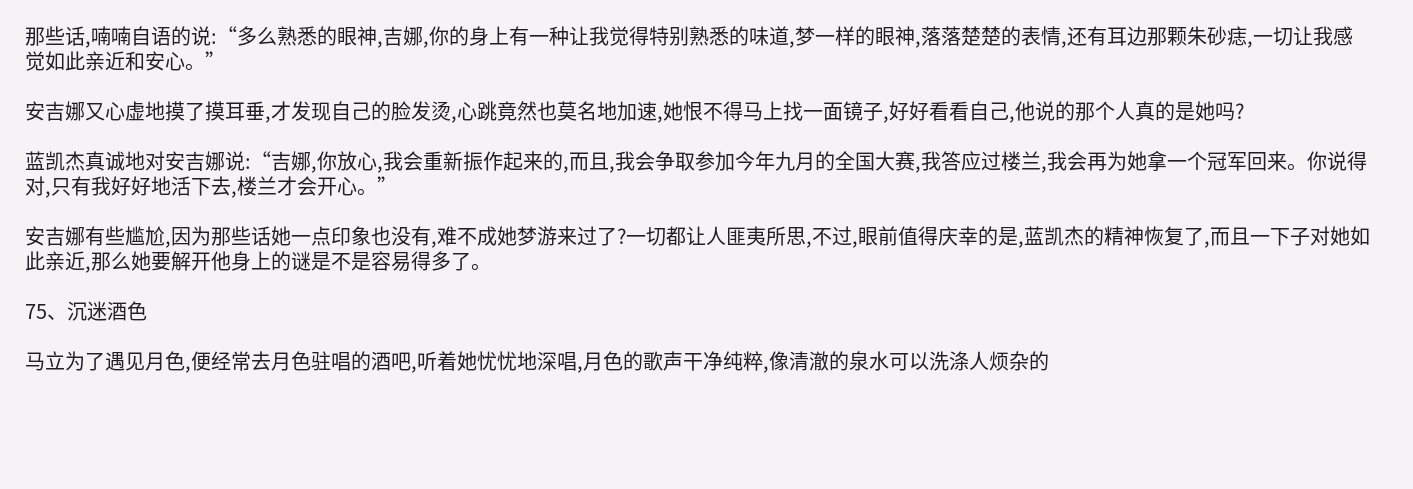那些话,喃喃自语的说:“多么熟悉的眼神,吉娜,你的身上有一种让我觉得特别熟悉的味道,梦一样的眼神,落落楚楚的表情,还有耳边那颗朱砂痣,一切让我感觉如此亲近和安心。”

安吉娜又心虚地摸了摸耳垂,才发现自己的脸发烫,心跳竟然也莫名地加速,她恨不得马上找一面镜子,好好看看自己,他说的那个人真的是她吗?

蓝凯杰真诚地对安吉娜说:“吉娜,你放心,我会重新振作起来的,而且,我会争取参加今年九月的全国大赛,我答应过楼兰,我会再为她拿一个冠军回来。你说得对,只有我好好地活下去,楼兰才会开心。”

安吉娜有些尴尬,因为那些话她一点印象也没有,难不成她梦游来过了?一切都让人匪夷所思,不过,眼前值得庆幸的是,蓝凯杰的精神恢复了,而且一下子对她如此亲近,那么她要解开他身上的谜是不是容易得多了。

75、沉迷酒色

马立为了遇见月色,便经常去月色驻唱的酒吧,听着她忧忧地深唱,月色的歌声干净纯粹,像清澈的泉水可以洗涤人烦杂的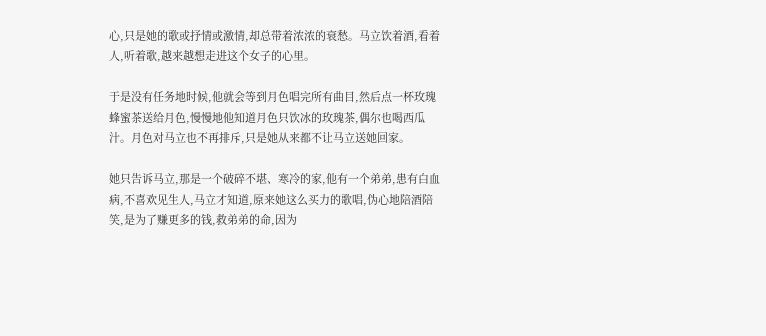心,只是她的歌或抒情或激情,却总带着浓浓的衰愁。马立饮着酒,看着人,听着歌,越来越想走进这个女子的心里。

于是没有任务地时候,他就会等到月色唱完所有曲目,然后点一杯玫瑰蜂蜜茶送给月色,慢慢地他知道月色只饮冰的玫瑰茶,偶尔也喝西瓜汁。月色对马立也不再排斥,只是她从来都不让马立送她回家。

她只告诉马立,那是一个破碎不堪、寒冷的家,他有一个弟弟,患有白血病,不喜欢见生人,马立才知道,原来她这么买力的歌唱,伪心地陪酒陪笑,是为了赚更多的钱,救弟弟的命,因为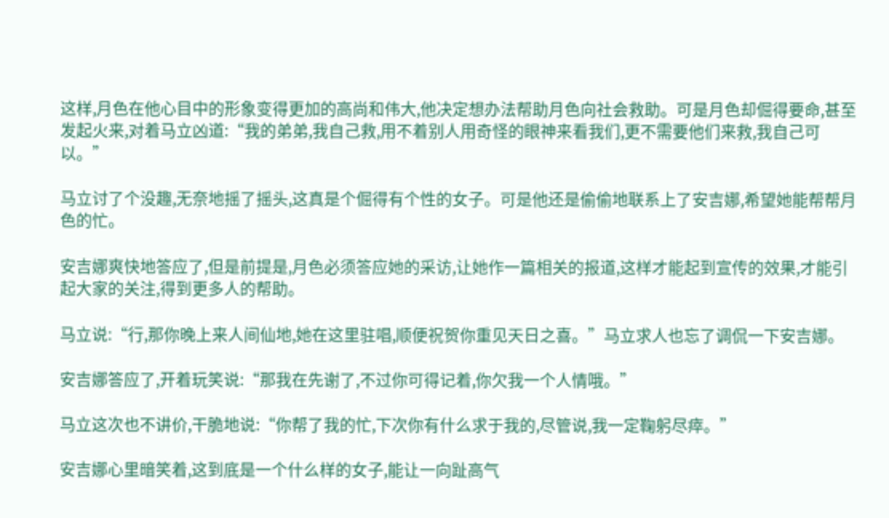这样,月色在他心目中的形象变得更加的高尚和伟大,他决定想办法帮助月色向社会救助。可是月色却倔得要命,甚至发起火来,对着马立凶道:“我的弟弟,我自己救,用不着别人用奇怪的眼神来看我们,更不需要他们来救,我自己可以。”

马立讨了个没趣,无奈地摇了摇头,这真是个倔得有个性的女子。可是他还是偷偷地联系上了安吉娜,希望她能帮帮月色的忙。

安吉娜爽快地答应了,但是前提是,月色必须答应她的采访,让她作一篇相关的报道,这样才能起到宣传的效果,才能引起大家的关注,得到更多人的帮助。

马立说:“行,那你晚上来人间仙地,她在这里驻唱,顺便祝贺你重见天日之喜。”马立求人也忘了调侃一下安吉娜。

安吉娜答应了,开着玩笑说:“那我在先谢了,不过你可得记着,你欠我一个人情哦。”

马立这次也不讲价,干脆地说:“你帮了我的忙,下次你有什么求于我的,尽管说,我一定鞠躬尽瘁。”

安吉娜心里暗笑着,这到底是一个什么样的女子,能让一向趾高气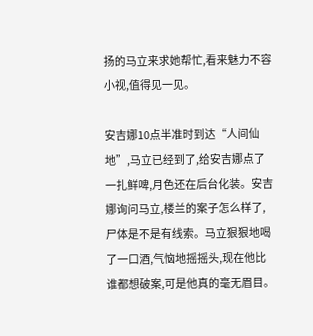扬的马立来求她帮忙,看来魅力不容小视,值得见一见。

安吉娜10点半准时到达“人间仙地”,马立已经到了,给安吉娜点了一扎鲜啤,月色还在后台化装。安吉娜询问马立,楼兰的案子怎么样了,尸体是不是有线索。马立狠狠地喝了一口酒,气恼地摇摇头,现在他比谁都想破案,可是他真的毫无眉目。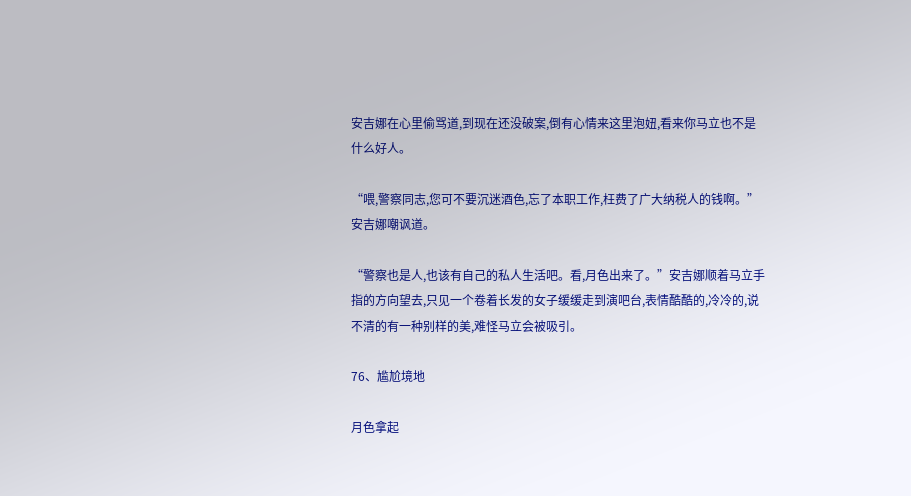安吉娜在心里偷骂道,到现在还没破案,倒有心情来这里泡妞,看来你马立也不是什么好人。

“喂,警察同志,您可不要沉迷酒色,忘了本职工作,枉费了广大纳税人的钱啊。”安吉娜嘲讽道。

“警察也是人,也该有自己的私人生活吧。看,月色出来了。”安吉娜顺着马立手指的方向望去,只见一个卷着长发的女子缓缓走到演吧台,表情酷酷的,冷冷的,说不清的有一种别样的美,难怪马立会被吸引。

76、尴尬境地

月色拿起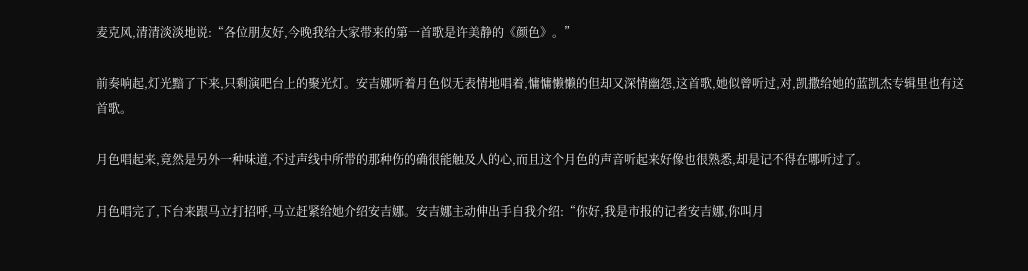麦克风,清清淡淡地说:“各位朋友好,今晚我给大家带来的第一首歌是许美静的《颜色》。”

前奏响起,灯光黯了下来,只剩演吧台上的聚光灯。安吉娜听着月色似无表情地唱着,慵慵懒懒的但却又深情幽怨,这首歌,她似曾听过,对,凯撒给她的蓝凯杰专辑里也有这首歌。

月色唱起来,竟然是另外一种味道,不过声线中所带的那种伤的确很能触及人的心,而且这个月色的声音听起来好像也很熟悉,却是记不得在哪听过了。

月色唱完了,下台来跟马立打招呼,马立赶紧给她介绍安吉娜。安吉娜主动伸出手自我介绍:“你好,我是市报的记者安吉娜,你叫月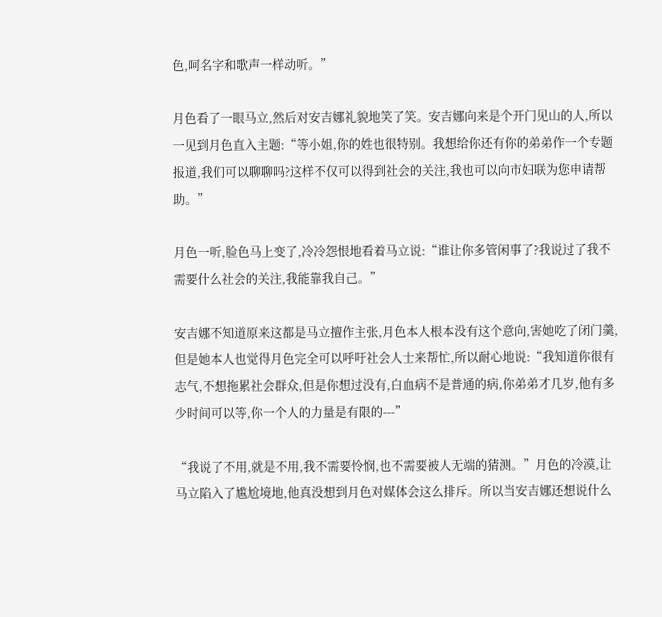色,呵名字和歌声一样动听。”

月色看了一眼马立,然后对安吉娜礼貌地笑了笑。安吉娜向来是个开门见山的人,所以一见到月色直入主题:“等小姐,你的姓也很特别。我想给你还有你的弟弟作一个专题报道,我们可以聊聊吗?这样不仅可以得到社会的关注,我也可以向市妇联为您申请帮助。”

月色一听,脸色马上变了,冷冷怨恨地看着马立说:“谁让你多管闲事了?我说过了我不需要什么社会的关注,我能靠我自己。”

安吉娜不知道原来这都是马立擅作主张,月色本人根本没有这个意向,害她吃了闭门羹,但是她本人也觉得月色完全可以呼吁社会人士来帮忙,所以耐心地说:“我知道你很有志气,不想拖累社会群众,但是你想过没有,白血病不是普通的病,你弟弟才几岁,他有多少时间可以等,你一个人的力量是有限的---”

“我说了不用,就是不用,我不需要怜悯,也不需要被人无端的猜测。”月色的冷漠,让马立陷入了尴尬境地,他真没想到月色对媒体会这么排斥。所以当安吉娜还想说什么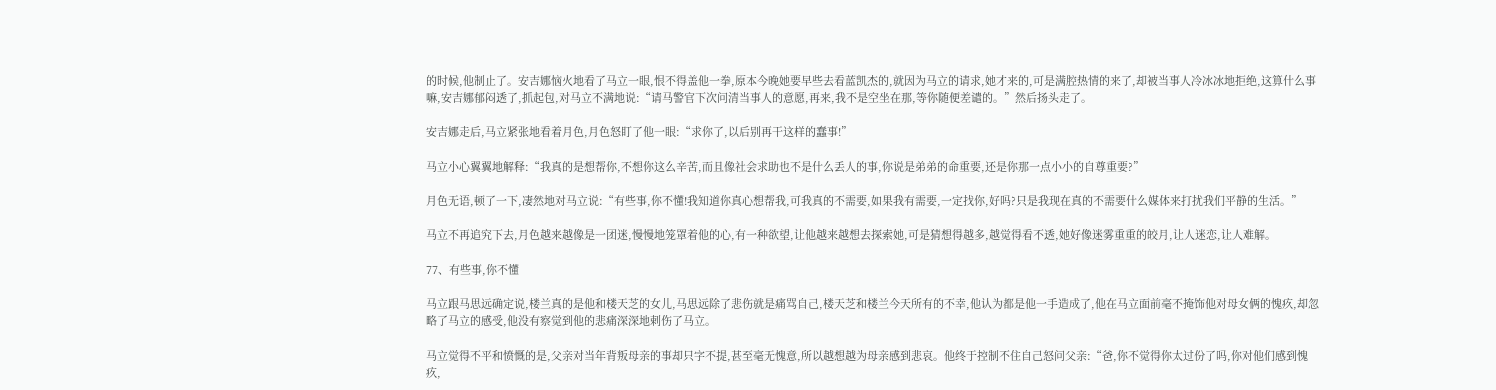的时候,他制止了。安吉娜恼火地看了马立一眼,恨不得盖他一拳,原本今晚她要早些去看蓝凯杰的,就因为马立的请求,她才来的,可是满腔热情的来了,却被当事人冷冰冰地拒绝,这算什么事嘛,安吉娜郁闷透了,抓起包,对马立不满地说:“请马警官下次问清当事人的意愿,再来,我不是空坐在那,等你随便差谴的。”然后扬头走了。

安吉娜走后,马立紧张地看着月色,月色怒盯了他一眼:“求你了,以后别再干这样的蠢事!”

马立小心翼翼地解释:“我真的是想帮你,不想你这么辛苦,而且像社会求助也不是什么丢人的事,你说是弟弟的命重要,还是你那一点小小的自尊重要?”

月色无语,顿了一下,凄然地对马立说:“有些事,你不懂!我知道你真心想帮我,可我真的不需要,如果我有需要,一定找你,好吗?只是我现在真的不需要什么媒体来打扰我们平静的生活。”

马立不再追究下去,月色越来越像是一团迷,慢慢地笼罩着他的心,有一种欲望,让他越来越想去探索她,可是猜想得越多,越觉得看不透,她好像迷雾重重的皎月,让人迷恋,让人难解。

77、有些事,你不懂

马立跟马思远确定说,楼兰真的是他和楼天芝的女儿,马思远除了悲伤就是痛骂自己,楼天芝和楼兰今天所有的不幸,他认为都是他一手造成了,他在马立面前毫不掩饰他对母女俩的愧疚,却忽略了马立的感受,他没有察觉到他的悲痛深深地剌伤了马立。

马立觉得不平和愤慨的是,父亲对当年背叛母亲的事却只字不提,甚至毫无愧意,所以越想越为母亲感到悲哀。他终于控制不住自己怒问父亲:“爸,你不觉得你太过份了吗,你对他们感到愧疚,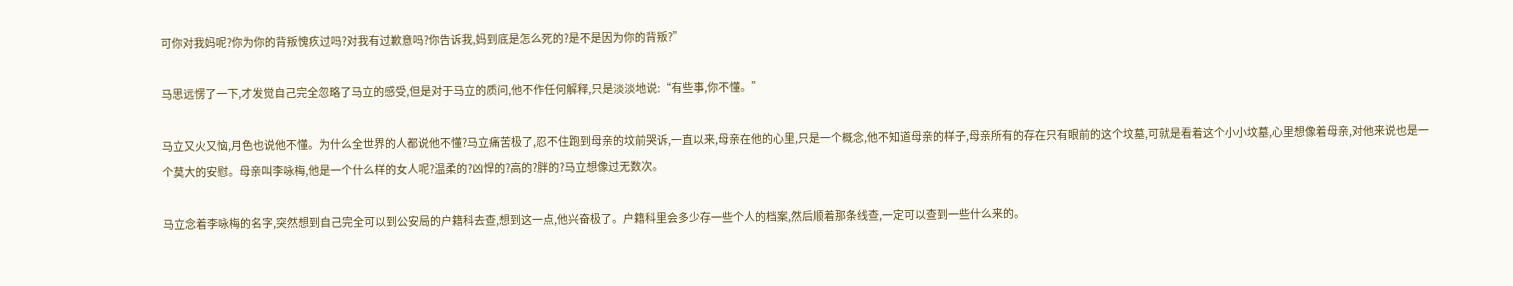可你对我妈呢?你为你的背叛愧疚过吗?对我有过歉意吗?你告诉我,妈到底是怎么死的?是不是因为你的背叛?”

马思远愣了一下,才发觉自己完全忽略了马立的感受,但是对于马立的质问,他不作任何解释,只是淡淡地说:“有些事,你不懂。”

马立又火又恼,月色也说他不懂。为什么全世界的人都说他不懂?马立痛苦极了,忍不住跑到母亲的坟前哭诉,一直以来,母亲在他的心里,只是一个概念,他不知道母亲的样子,母亲所有的存在只有眼前的这个坟墓,可就是看着这个小小坟墓,心里想像着母亲,对他来说也是一个莫大的安慰。母亲叫李咏梅,他是一个什么样的女人呢?温柔的?凶悍的?高的?胖的?马立想像过无数次。

马立念着李咏梅的名字,突然想到自己完全可以到公安局的户籍科去查,想到这一点,他兴奋极了。户籍科里会多少存一些个人的档案,然后顺着那条线查,一定可以查到一些什么来的。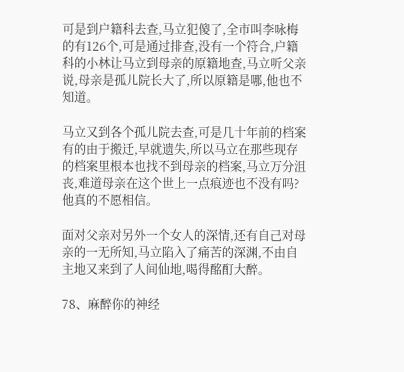可是到户籍科去查,马立犯傻了,全市叫李咏梅的有126个,可是通过排查,没有一个符合,户籍科的小林让马立到母亲的原籍地查,马立听父亲说,母亲是孤儿院长大了,所以原籍是哪,他也不知道。

马立又到各个孤儿院去查,可是几十年前的档案有的由于搬迁,早就遗失,所以马立在那些现存的档案里根本也找不到母亲的档案,马立万分沮丧,难道母亲在这个世上一点痕迹也不没有吗?他真的不愿相信。

面对父亲对另外一个女人的深情,还有自己对母亲的一无所知,马立陷入了痛苦的深渊,不由自主地又来到了人间仙地,喝得酩酊大醉。

78、麻醉你的神经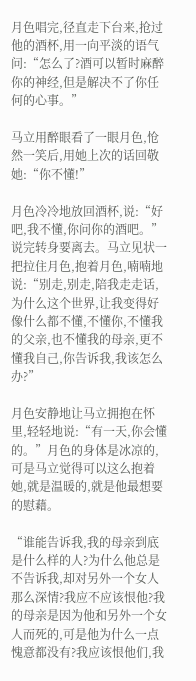月色唱完,径直走下台来,抢过他的酒杯,用一向平淡的语气问:“怎么了?酒可以暂时麻醉你的神经,但是解决不了你任何的心事。”

马立用醉眼看了一眼月色,怆然一笑后,用她上次的话回敬她:“你不懂!”

月色冷冷地放回酒杯,说:“好吧,我不懂,你问你的酒吧。”说完转身要离去。马立见状一把拉住月色,抱着月色,喃喃地说:“别走,别走,陪我走走话,为什么这个世界,让我变得好像什么都不懂,不懂你,不懂我的父亲,也不懂我的母亲,更不懂我自己,你告诉我,我该怎么办?”

月色安静地让马立拥抱在怀里,轻轻地说:“有一天,你会懂的。”月色的身体是冰凉的,可是马立觉得可以这么抱着她,就是温暖的,就是他最想要的慰藉。

“谁能告诉我,我的母亲到底是什么样的人?为什么他总是不告诉我,却对另外一个女人那么深情?我应不应该恨他?我的母亲是因为他和另外一个女人而死的,可是他为什么一点愧意都没有?我应该恨他们,我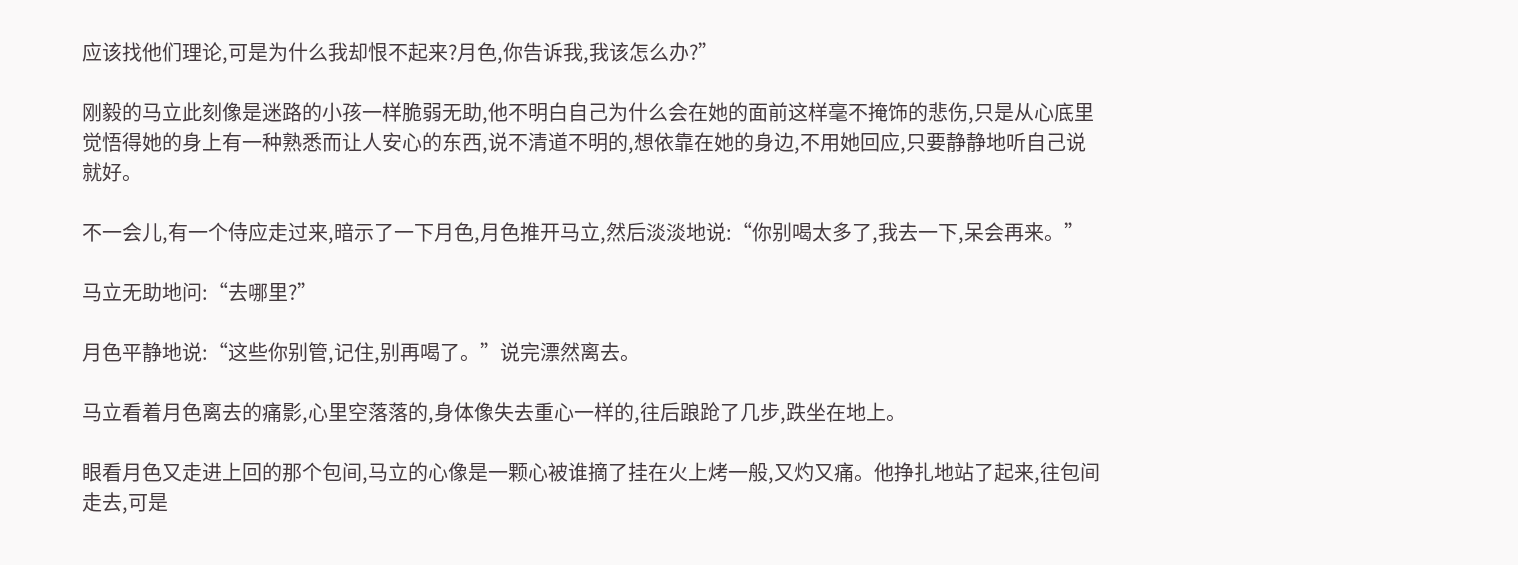应该找他们理论,可是为什么我却恨不起来?月色,你告诉我,我该怎么办?”

刚毅的马立此刻像是迷路的小孩一样脆弱无助,他不明白自己为什么会在她的面前这样毫不掩饰的悲伤,只是从心底里觉悟得她的身上有一种熟悉而让人安心的东西,说不清道不明的,想依靠在她的身边,不用她回应,只要静静地听自己说就好。

不一会儿,有一个侍应走过来,暗示了一下月色,月色推开马立,然后淡淡地说:“你别喝太多了,我去一下,呆会再来。”

马立无助地问:“去哪里?”

月色平静地说:“这些你别管,记住,别再喝了。”说完漂然离去。

马立看着月色离去的痛影,心里空落落的,身体像失去重心一样的,往后踉跄了几步,跌坐在地上。

眼看月色又走进上回的那个包间,马立的心像是一颗心被谁摘了挂在火上烤一般,又灼又痛。他挣扎地站了起来,往包间走去,可是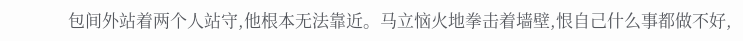包间外站着两个人站守,他根本无法靠近。马立恼火地拳击着墙壁,恨自己什么事都做不好,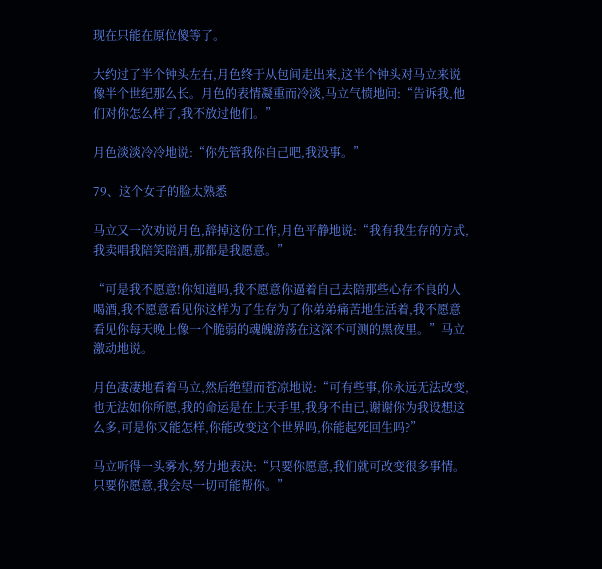现在只能在原位傻等了。

大约过了半个钟头左右,月色终于从包间走出来,这半个钟头对马立来说像半个世纪那么长。月色的表情凝重而冷淡,马立气愤地问:“告诉我,他们对你怎么样了,我不放过他们。”

月色淡淡冷冷地说:“你先管我你自己吧,我没事。”

79、这个女子的脸太熟悉

马立又一次劝说月色,辞掉这份工作,月色平静地说:“我有我生存的方式,我卖唱我陪笑陪酒,那都是我愿意。”

“可是我不愿意!你知道吗,我不愿意你逼着自己去陪那些心存不良的人喝酒,我不愿意看见你这样为了生存为了你弟弟痛苦地生活着,我不愿意看见你每天晚上像一个脆弱的魂魄游荡在这深不可测的黑夜里。”马立激动地说。

月色凄凄地看着马立,然后绝望而苍凉地说:“可有些事,你永远无法改变,也无法如你所愿,我的命运是在上天手里,我身不由已,谢谢你为我设想这么多,可是你又能怎样,你能改变这个世界吗,你能起死回生吗?”

马立听得一头雾水,努力地表决:“只要你愿意,我们就可改变很多事情。只要你愿意,我会尽一切可能帮你。”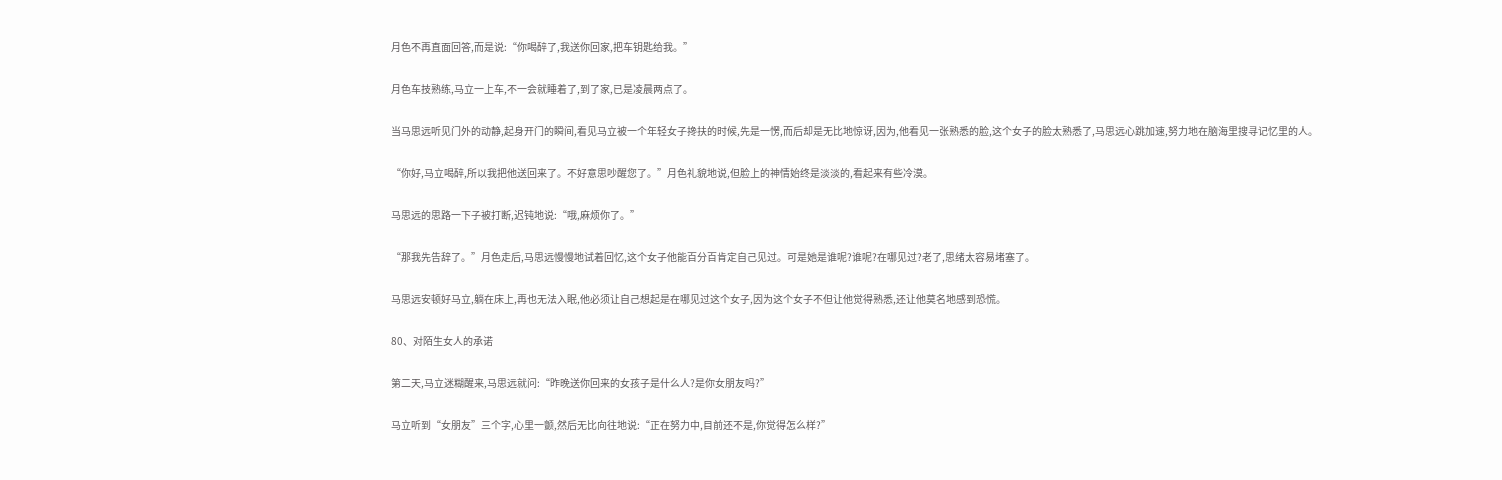月色不再直面回答,而是说:“你喝醉了,我送你回家,把车钥匙给我。”

月色车技熟练,马立一上车,不一会就睡着了,到了家,已是凌晨两点了。

当马思远听见门外的动静,起身开门的瞬间,看见马立被一个年轻女子搀扶的时候,先是一愣,而后却是无比地惊讶,因为,他看见一张熟悉的脸,这个女子的脸太熟悉了,马思远心跳加速,努力地在脑海里搜寻记忆里的人。

“你好,马立喝醉,所以我把他送回来了。不好意思吵醒您了。”月色礼貌地说,但脸上的神情始终是淡淡的,看起来有些冷漠。

马思远的思路一下子被打断,迟钝地说:“哦,麻烦你了。”

“那我先告辞了。”月色走后,马思远慢慢地试着回忆,这个女子他能百分百肯定自己见过。可是她是谁呢?谁呢?在哪见过?老了,思绪太容易堵塞了。

马思远安顿好马立,躺在床上,再也无法入眠,他必须让自己想起是在哪见过这个女子,因为这个女子不但让他觉得熟悉,还让他莫名地感到恐慌。

80、对陌生女人的承诺

第二天,马立迷糊醒来,马思远就问:“昨晚送你回来的女孩子是什么人?是你女朋友吗?”

马立听到“女朋友”三个字,心里一颤,然后无比向往地说:“正在努力中,目前还不是,你觉得怎么样?”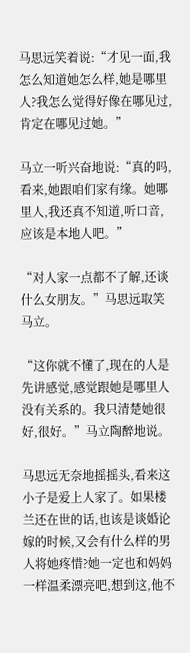马思远笑着说:“才见一面,我怎么知道她怎么样,她是哪里人?我怎么觉得好像在哪见过,肯定在哪见过她。”

马立一听兴奋地说:“真的吗,看来,她跟咱们家有缘。她哪里人,我还真不知道,听口音,应该是本地人吧。”

“对人家一点都不了解,还谈什么女朋友。”马思远取笑马立。

“这你就不懂了,现在的人是先讲感觉,感觉跟她是哪里人没有关系的。我只清楚她很好,很好。”马立陶醉地说。

马思远无奈地摇摇头,看来这小子是爱上人家了。如果楼兰还在世的话,也该是谈婚论嫁的时候,又会有什么样的男人将她疼惜?她一定也和妈妈一样温柔漂亮吧,想到这,他不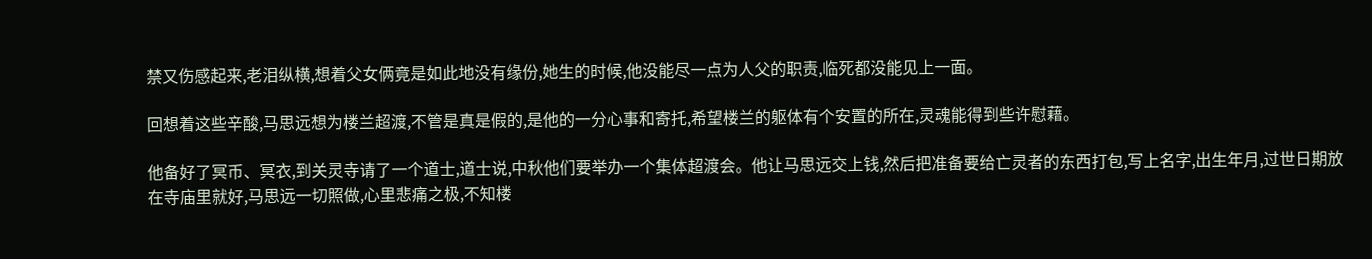禁又伤感起来,老泪纵横,想着父女俩竟是如此地没有缘份,她生的时候,他没能尽一点为人父的职责,临死都没能见上一面。

回想着这些辛酸,马思远想为楼兰超渡,不管是真是假的,是他的一分心事和寄托,希望楼兰的躯体有个安置的所在,灵魂能得到些许慰藉。

他备好了冥币、冥衣,到关灵寺请了一个道士,道士说,中秋他们要举办一个集体超渡会。他让马思远交上钱,然后把准备要给亡灵者的东西打包,写上名字,出生年月,过世日期放在寺庙里就好,马思远一切照做,心里悲痛之极,不知楼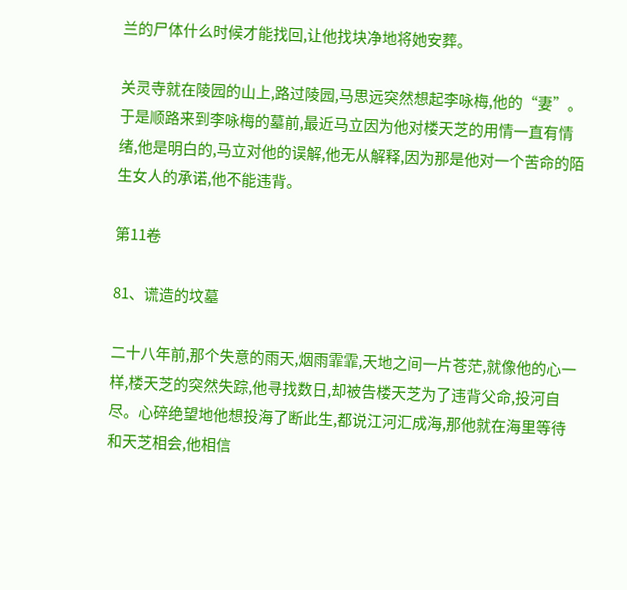兰的尸体什么时候才能找回,让他找块净地将她安葬。

关灵寺就在陵园的山上,路过陵园,马思远突然想起李咏梅,他的“妻”。于是顺路来到李咏梅的墓前,最近马立因为他对楼天芝的用情一直有情绪,他是明白的,马立对他的误解,他无从解释,因为那是他对一个苦命的陌生女人的承诺,他不能违背。

第11卷

81、谎造的坟墓

二十八年前,那个失意的雨天,烟雨霏霏,天地之间一片苍茫,就像他的心一样,楼天芝的突然失踪,他寻找数日,却被告楼天芝为了违背父命,投河自尽。心碎绝望地他想投海了断此生,都说江河汇成海,那他就在海里等待和天芝相会,他相信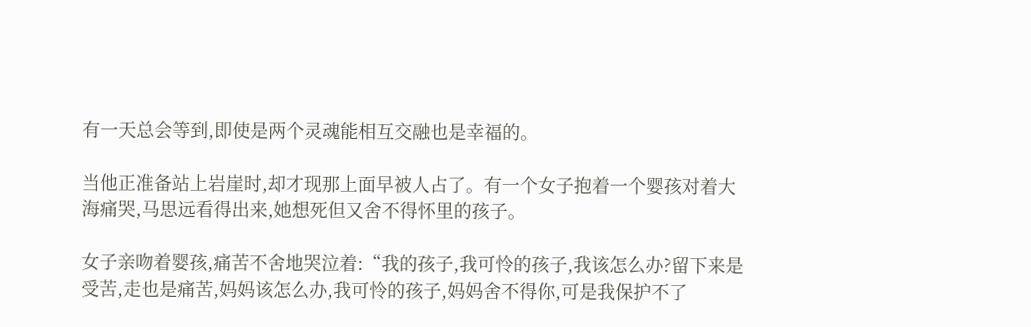有一天总会等到,即使是两个灵魂能相互交融也是幸福的。

当他正准备站上岩崖时,却才现那上面早被人占了。有一个女子抱着一个婴孩对着大海痛哭,马思远看得出来,她想死但又舍不得怀里的孩子。

女子亲吻着婴孩,痛苦不舍地哭泣着:“我的孩子,我可怜的孩子,我该怎么办?留下来是受苦,走也是痛苦,妈妈该怎么办,我可怜的孩子,妈妈舍不得你,可是我保护不了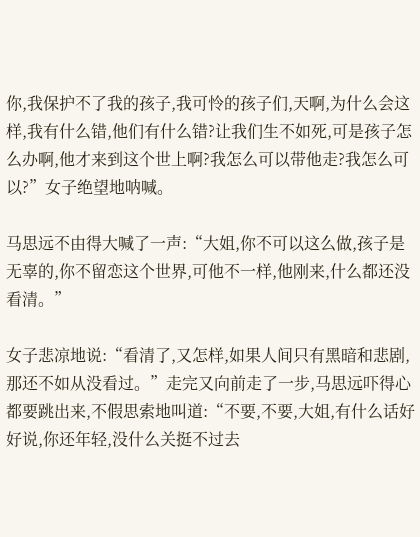你,我保护不了我的孩子,我可怜的孩子们,天啊,为什么会这样,我有什么错,他们有什么错?让我们生不如死,可是孩子怎么办啊,他才来到这个世上啊?我怎么可以带他走?我怎么可以?”女子绝望地呐喊。

马思远不由得大喊了一声:“大姐,你不可以这么做,孩子是无辜的,你不留恋这个世界,可他不一样,他刚来,什么都还没看清。”

女子悲凉地说:“看清了,又怎样,如果人间只有黑暗和悲剧,那还不如从没看过。”走完又向前走了一步,马思远吓得心都要跳出来,不假思索地叫道:“不要,不要,大姐,有什么话好好说,你还年轻,没什么关挺不过去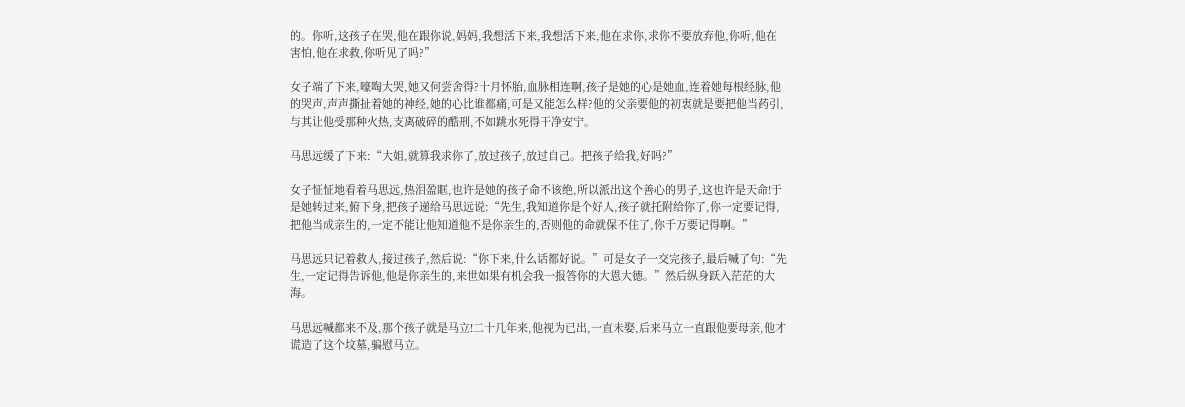的。你听,这孩子在哭,他在跟你说,妈妈,我想活下来,我想活下来,他在求你,求你不要放弃他,你听,他在害怕,他在求救,你听见了吗?”

女子端了下来,嚎啕大哭,她又何尝舍得?十月怀胎,血脉相连啊,孩子是她的心是她血,连着她每根经脉,他的哭声,声声撕扯着她的神经,她的心比谁都痛,可是又能怎么样?他的父亲要他的初衷就是要把他当药引,与其让他受那种火热,支离破碎的酷刑,不如跳水死得干净安宁。

马思远缓了下来:“大姐,就算我求你了,放过孩子,放过自己。把孩子给我,好吗?”

女子怔怔地看着马思远,热泪盈眶,也许是她的孩子命不该绝,所以派出这个善心的男子,这也许是天命!于是她转过来,俯下身,把孩子递给马思远说:“先生,我知道你是个好人,孩子就托附给你了,你一定要记得,把他当成亲生的,一定不能让他知道他不是你亲生的,否则他的命就保不住了,你千万要记得啊。”

马思远只记着救人,接过孩子,然后说:“你下来,什么话都好说。”可是女子一交完孩子,最后喊了句:“先生,一定记得告诉他,他是你亲生的,来世如果有机会我一报答你的大恩大德。”然后纵身跃入茫茫的大海。

马思远喊都来不及,那个孩子就是马立!二十几年来,他视为已出,一直未娶,后来马立一直跟他要母亲,他才谎造了这个坟墓,骗慰马立。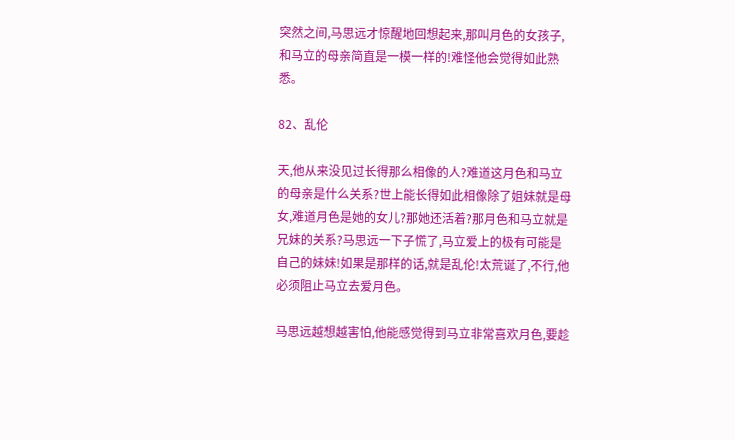突然之间,马思远才惊醒地回想起来,那叫月色的女孩子,和马立的母亲简直是一模一样的!难怪他会觉得如此熟悉。

82、乱伦

天,他从来没见过长得那么相像的人?难道这月色和马立的母亲是什么关系?世上能长得如此相像除了姐妹就是母女,难道月色是她的女儿?那她还活着?那月色和马立就是兄妹的关系?马思远一下子慌了,马立爱上的极有可能是自己的妹妹!如果是那样的话,就是乱伦!太荒诞了,不行,他必须阻止马立去爱月色。

马思远越想越害怕,他能感觉得到马立非常喜欢月色,要趁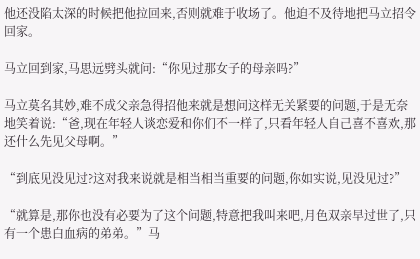他还没陷太深的时候把他拉回来,否则就难于收场了。他迫不及待地把马立招令回家。

马立回到家,马思远劈头就问:“你见过那女子的母亲吗?”

马立莫名其妙,难不成父亲急得招他来就是想问这样无关紧要的问题,于是无奈地笑着说:“爸,现在年轻人谈恋爱和你们不一样了,只看年轻人自己喜不喜欢,那还什么先见父母啊。”

“到底见没见过?这对我来说就是相当相当重要的问题,你如实说,见没见过?”

“就算是,那你也没有必要为了这个问题,特意把我叫来吧,月色双亲早过世了,只有一个患白血病的弟弟。”马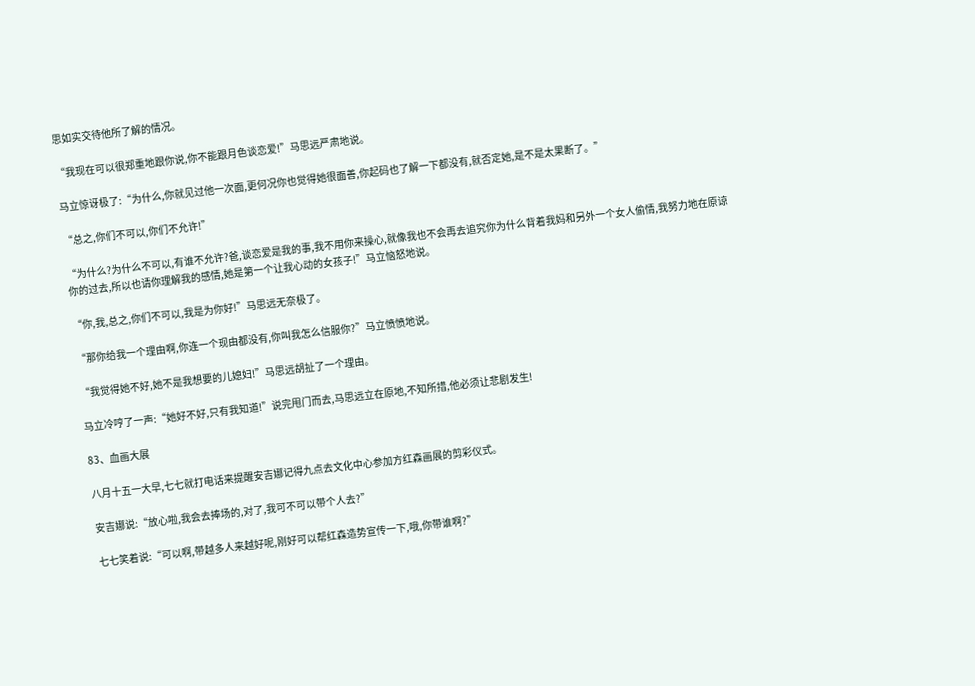思如实交待他所了解的情况。

“我现在可以很郑重地跟你说,你不能跟月色谈恋爱!”马思远严肃地说。

马立惊讶极了:“为什么,你就见过他一次面,更何况你也觉得她很面善,你起码也了解一下都没有,就否定她,是不是太果断了。”

“总之,你们不可以,你们不允许!”

“为什么?为什么不可以,有谁不允许?爸,谈恋爱是我的事,我不用你来操心,就像我也不会再去追究你为什么背着我妈和另外一个女人偷情,我努力地在原谅你的过去,所以也请你理解我的感情,她是第一个让我心动的女孩子!”马立恼怒地说。

“你,我,总之,你们不可以,我是为你好!”马思远无奈极了。

“那你给我一个理由啊,你连一个现由都没有,你叫我怎么信服你?”马立愤愤地说。

“我觉得她不好,她不是我想要的儿媳妇!”马思远胡扯了一个理由。

马立冷哼了一声:“她好不好,只有我知道!”说完甩门而去,马思远立在原地,不知所措,他必须让悲剧发生!

83、血画大展

八月十五一大早,七七就打电话来提醒安吉娜记得九点去文化中心参加方红森画展的剪彩仪式。

安吉娜说:“放心啦,我会去捧场的,对了,我可不可以带个人去?”

七七笑着说:“可以啊,带越多人来越好呢,刚好可以帮红森造势宣传一下,哦,你带谁啊?”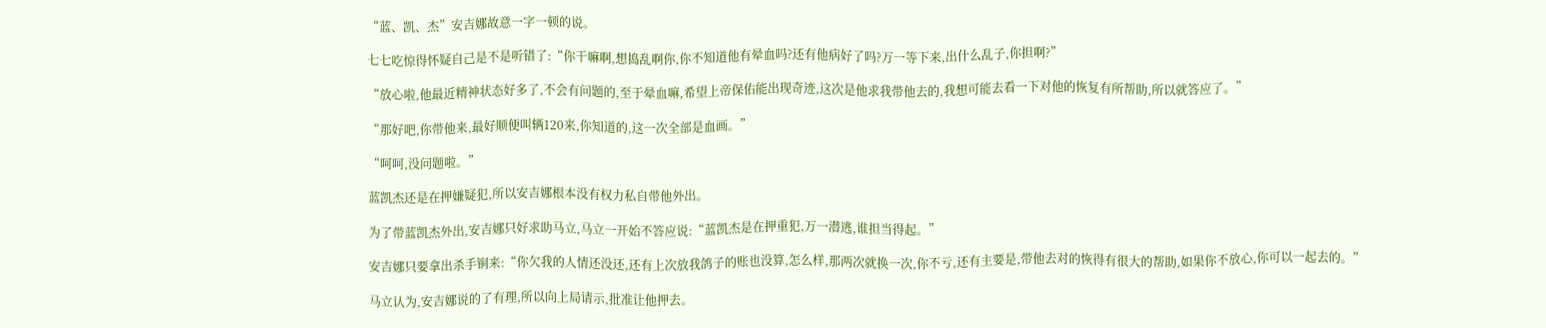“蓝、凯、杰”安吉娜故意一字一顿的说。

七七吃惊得怀疑自己是不是听错了:“你干嘛啊,想捣乱啊你,你不知道他有晕血吗?还有他病好了吗?万一等下来,出什么乱子,你担啊?”

“放心啦,他最近精神状态好多了,不会有问题的,至于晕血嘛,希望上帝保佑能出现奇迹,这次是他求我带他去的,我想可能去看一下对他的恢复有所帮助,所以就答应了。”

“那好吧,你带他来,最好顺便叫辆120来,你知道的,这一次全部是血画。”

“呵呵,没问题啦。”

蓝凯杰还是在押嫌疑犯,所以安吉娜根本没有权力私自带他外出。

为了带蓝凯杰外出,安吉娜只好求助马立,马立一开始不答应说:“蓝凯杰是在押重犯,万一潜逃,谁担当得起。”

安吉娜只要拿出杀手锏来:“你欠我的人情还没还,还有上次放我鸽子的账也没算,怎么样,那两次就换一次,你不亏,还有主要是,带他去对的恢得有很大的帮助,如果你不放心,你可以一起去的。”

马立认为,安吉娜说的了有理,所以向上局请示,批准让他押去。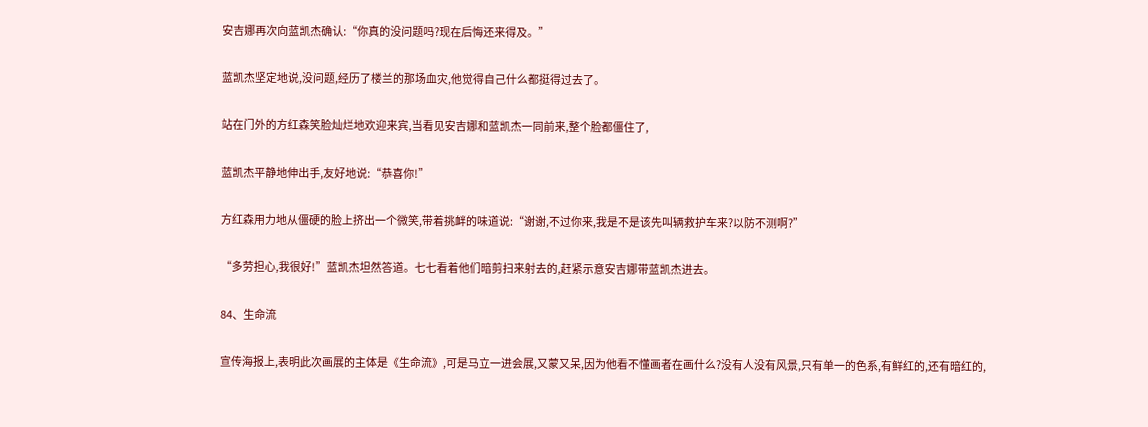安吉娜再次向蓝凯杰确认:“你真的没问题吗?现在后悔还来得及。”

蓝凯杰坚定地说,没问题,经历了楼兰的那场血灾,他觉得自己什么都挺得过去了。

站在门外的方红森笑脸灿烂地欢迎来宾,当看见安吉娜和蓝凯杰一同前来,整个脸都僵住了,

蓝凯杰平静地伸出手,友好地说:“恭喜你!”

方红森用力地从僵硬的脸上挤出一个微笑,带着挑衅的味道说:“谢谢,不过你来,我是不是该先叫辆救护车来?以防不测啊?”

“多劳担心,我很好!”蓝凯杰坦然答道。七七看着他们暗剪扫来射去的,赶紧示意安吉娜带蓝凯杰进去。

84、生命流

宣传海报上,表明此次画展的主体是《生命流》,可是马立一进会展,又蒙又呆,因为他看不懂画者在画什么?没有人没有风景,只有单一的色系,有鲜红的,还有暗红的,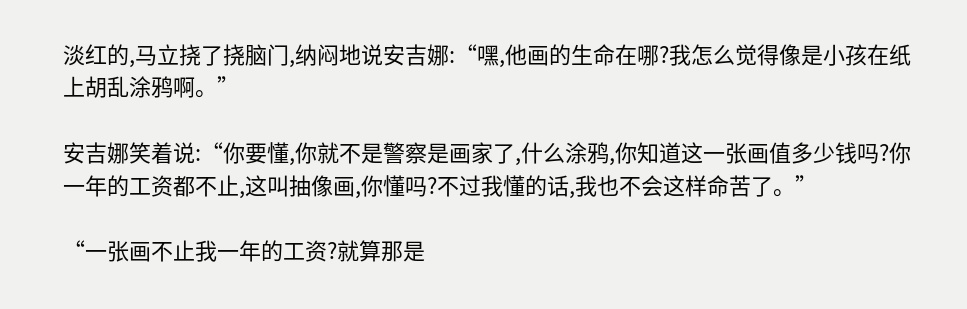淡红的,马立挠了挠脑门,纳闷地说安吉娜:“嘿,他画的生命在哪?我怎么觉得像是小孩在纸上胡乱涂鸦啊。”

安吉娜笑着说:“你要懂,你就不是警察是画家了,什么涂鸦,你知道这一张画值多少钱吗?你一年的工资都不止,这叫抽像画,你懂吗?不过我懂的话,我也不会这样命苦了。”

“一张画不止我一年的工资?就算那是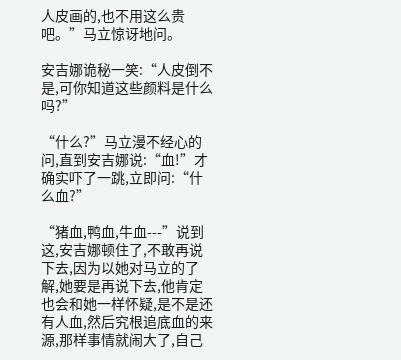人皮画的,也不用这么贵吧。”马立惊讶地问。

安吉娜诡秘一笑:“人皮倒不是,可你知道这些颜料是什么吗?”

“什么?”马立漫不经心的问,直到安吉娜说:“血!”才确实吓了一跳,立即问:“什么血?”

“猪血,鸭血,牛血---”说到这,安吉娜顿住了,不敢再说下去,因为以她对马立的了解,她要是再说下去,他肯定也会和她一样怀疑,是不是还有人血,然后究根追底血的来源,那样事情就闹大了,自己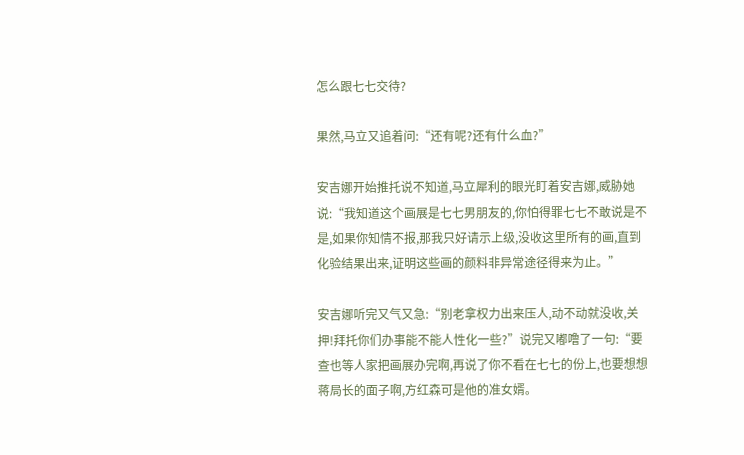怎么跟七七交待?

果然,马立又追着问:“还有呢?还有什么血?”

安吉娜开始推托说不知道,马立犀利的眼光盯着安吉娜,威胁她说:“我知道这个画展是七七男朋友的,你怕得罪七七不敢说是不是,如果你知情不报,那我只好请示上级,没收这里所有的画,直到化验结果出来,证明这些画的颜料非异常途径得来为止。”

安吉娜听完又气又急:“别老拿权力出来压人,动不动就没收,关押!拜托你们办事能不能人性化一些?”说完又嘟噜了一句:“要查也等人家把画展办完啊,再说了你不看在七七的份上,也要想想蒋局长的面子啊,方红森可是他的准女婿。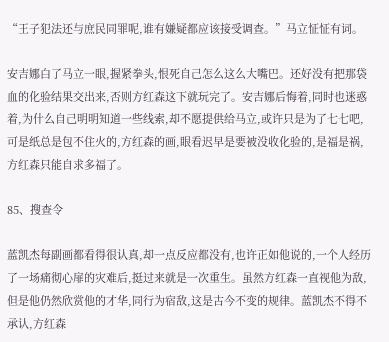“王子犯法还与庶民同罪呢,谁有嫌疑都应该接受调查。”马立怔怔有词。

安吉娜白了马立一眼,握紧拳头,恨死自己怎么这么大嘴巴。还好没有把那袋血的化验结果交出来,否则方红森这下就玩完了。安吉娜后悔着,同时也迷惑着,为什么自己明明知道一些线索,却不愿提供给马立,或许只是为了七七吧,可是纸总是包不住火的,方红森的画,眼看迟早是要被没收化验的,是福是祸,方红森只能自求多福了。

85、搜查令

蓝凯杰每副画都看得很认真,却一点反应都没有,也许正如他说的,一个人经历了一场痛彻心扉的灾难后,挺过来就是一次重生。虽然方红森一直视他为敌,但是他仍然欣赏他的才华,同行为宿敌,这是古今不变的规律。蓝凯杰不得不承认,方红森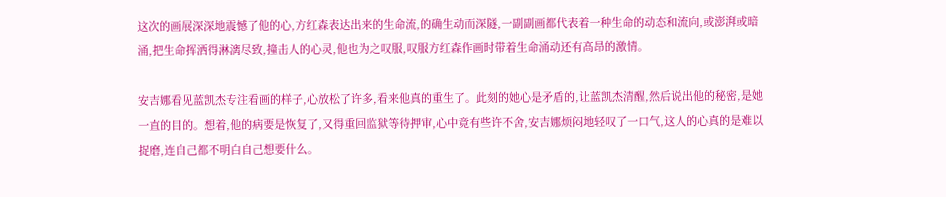这次的画展深深地震憾了他的心,方红森表达出来的生命流,的确生动而深隧,一副副画都代表着一种生命的动态和流向,或澎湃或暗涌,把生命挥洒得淋漓尽致,撞击人的心灵,他也为之叹服,叹服方红森作画时带着生命涌动还有高昂的激情。

安吉娜看见蓝凯杰专注看画的样子,心放松了许多,看来他真的重生了。此刻的她心是矛盾的,让蓝凯杰清醒,然后说出他的秘密,是她一直的目的。想着,他的病要是恢复了,又得重回监狱等待押审,心中竟有些许不舍,安吉娜烦闷地轻叹了一口气,这人的心真的是难以捉磨,连自己都不明白自己想要什么。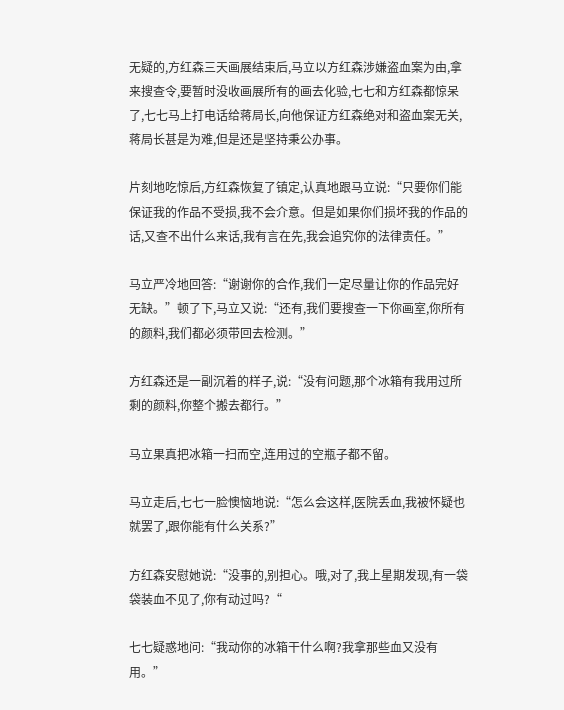无疑的,方红森三天画展结束后,马立以方红森涉嫌盗血案为由,拿来搜查令,要暂时没收画展所有的画去化验,七七和方红森都惊呆了,七七马上打电话给蒋局长,向他保证方红森绝对和盗血案无关,蒋局长甚是为难,但是还是坚持秉公办事。

片刻地吃惊后,方红森恢复了镇定,认真地跟马立说:“只要你们能保证我的作品不受损,我不会介意。但是如果你们损坏我的作品的话,又查不出什么来话,我有言在先,我会追究你的法律责任。”

马立严冷地回答:“谢谢你的合作,我们一定尽量让你的作品完好无缺。”顿了下,马立又说:“还有,我们要搜查一下你画室,你所有的颜料,我们都必须带回去检测。”

方红森还是一副沉着的样子,说:“没有问题,那个冰箱有我用过所剩的颜料,你整个搬去都行。”

马立果真把冰箱一扫而空,连用过的空瓶子都不留。

马立走后,七七一脸懊恼地说:“怎么会这样,医院丢血,我被怀疑也就罢了,跟你能有什么关系?”

方红森安慰她说:“没事的,别担心。哦,对了,我上星期发现,有一袋袋装血不见了,你有动过吗?“

七七疑惑地问:“我动你的冰箱干什么啊?我拿那些血又没有用。”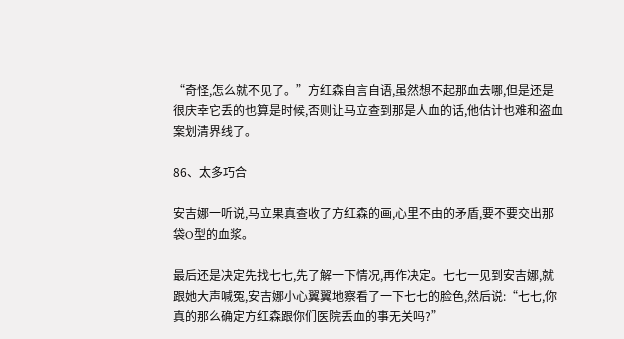“奇怪,怎么就不见了。”方红森自言自语,虽然想不起那血去哪,但是还是很庆幸它丢的也算是时候,否则让马立查到那是人血的话,他估计也难和盗血案划清界线了。

86、太多巧合

安吉娜一听说,马立果真查收了方红森的画,心里不由的矛盾,要不要交出那袋O型的血浆。

最后还是决定先找七七,先了解一下情况,再作决定。七七一见到安吉娜,就跟她大声喊冤,安吉娜小心翼翼地察看了一下七七的脸色,然后说:“七七,你真的那么确定方红森跟你们医院丢血的事无关吗?”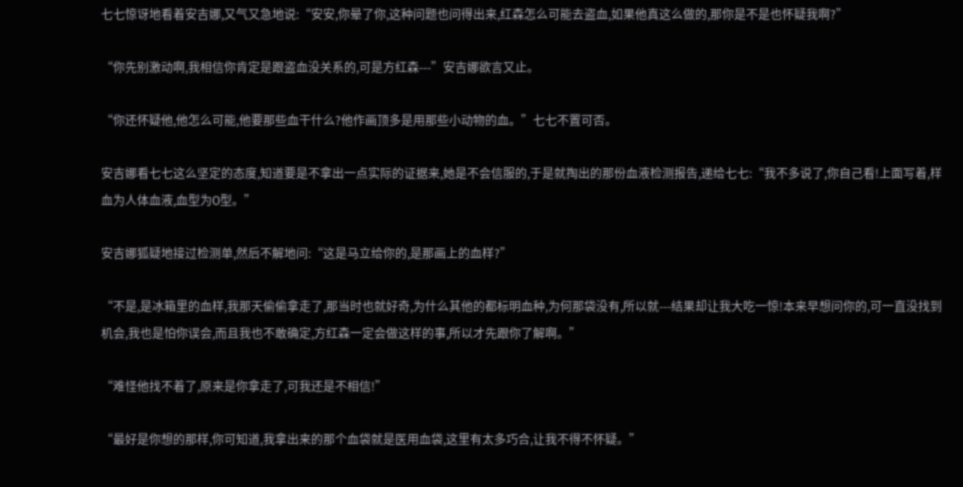七七惊讶地看着安吉娜,又气又急地说:“安安,你晕了你,这种问题也问得出来,红森怎么可能去盗血,如果他真这么做的,那你是不是也怀疑我啊?”

“你先别激动啊,我相信你肯定是跟盗血没关系的,可是方红森---”安吉娜欲言又止。

“你还怀疑他,他怎么可能,他要那些血干什么?他作画顶多是用那些小动物的血。”七七不置可否。

安吉娜看七七这么坚定的态度,知道要是不拿出一点实际的证据来,她是不会信服的,于是就掏出的那份血液检测报告,递给七七:“我不多说了,你自己看!上面写着,样血为人体血液,血型为O型。”

安吉娜狐疑地接过检测单,然后不解地问:“这是马立给你的,是那画上的血样?”

“不是,是冰箱里的血样,我那天偷偷拿走了,那当时也就好奇,为什么其他的都标明血种,为何那袋没有,所以就---结果却让我大吃一惊!本来早想问你的,可一直没找到机会,我也是怕你误会,而且我也不敢确定,方红森一定会做这样的事,所以才先跟你了解啊。”

“难怪他找不着了,原来是你拿走了,可我还是不相信!”

“最好是你想的那样,你可知道,我拿出来的那个血袋就是医用血袋,这里有太多巧合,让我不得不怀疑。”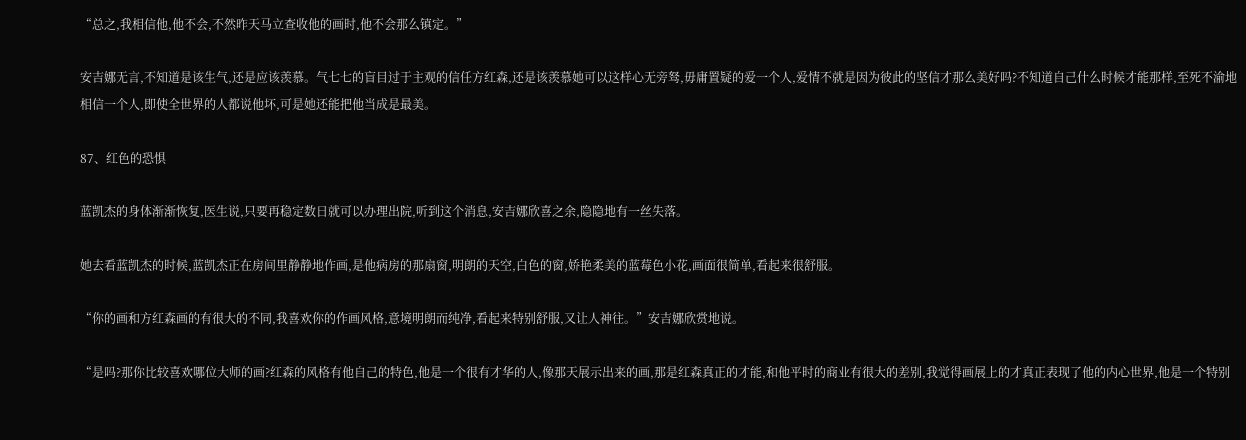“总之,我相信他,他不会,不然昨天马立查收他的画时,他不会那么镇定。”

安吉娜无言,不知道是该生气,还是应该羡慕。气七七的盲目过于主观的信任方红森,还是该羡慕她可以这样心无旁驽,毋庸置疑的爱一个人,爱情不就是因为彼此的坚信才那么美好吗?不知道自己什么时候才能那样,至死不渝地相信一个人,即使全世界的人都说他坏,可是她还能把他当成是最美。

87、红色的恐惧

蓝凯杰的身体渐渐恢复,医生说,只要再稳定数日就可以办理出院,听到这个消息,安吉娜欣喜之余,隐隐地有一丝失落。

她去看蓝凯杰的时候,蓝凯杰正在房间里静静地作画,是他病房的那扇窗,明朗的天空,白色的窗,娇艳柔美的蓝莓色小花,画面很简单,看起来很舒服。

“你的画和方红森画的有很大的不同,我喜欢你的作画风格,意境明朗而纯净,看起来特别舒服,又让人神往。”安吉娜欣赏地说。

“是吗?那你比较喜欢哪位大师的画?红森的风格有他自己的特色,他是一个很有才华的人,像那天展示出来的画,那是红森真正的才能,和他平时的商业有很大的差别,我觉得画展上的才真正表现了他的内心世界,他是一个特别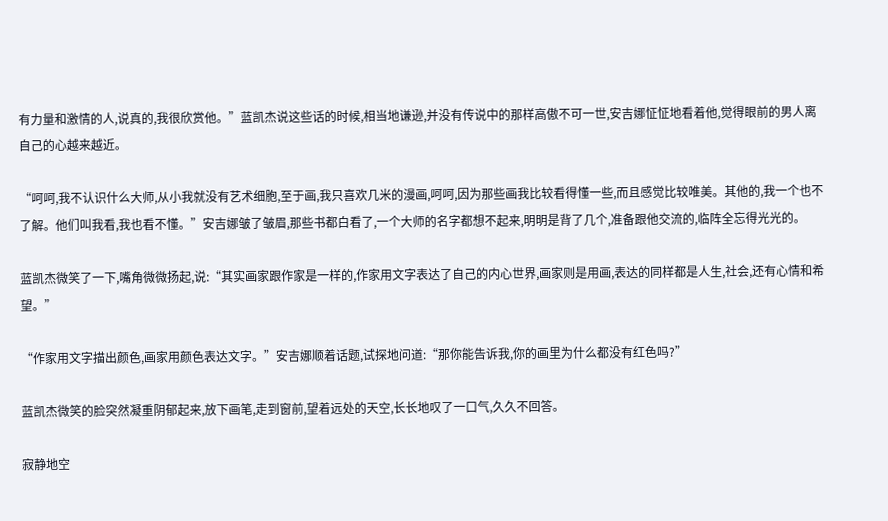有力量和激情的人,说真的,我很欣赏他。”蓝凯杰说这些话的时候,相当地谦逊,并没有传说中的那样高傲不可一世,安吉娜怔怔地看着他,觉得眼前的男人离自己的心越来越近。

“呵呵,我不认识什么大师,从小我就没有艺术细胞,至于画,我只喜欢几米的漫画,呵呵,因为那些画我比较看得懂一些,而且感觉比较唯美。其他的,我一个也不了解。他们叫我看,我也看不懂。”安吉娜皱了皱眉,那些书都白看了,一个大师的名字都想不起来,明明是背了几个,准备跟他交流的,临阵全忘得光光的。

蓝凯杰微笑了一下,嘴角微微扬起,说:“其实画家跟作家是一样的,作家用文字表达了自己的内心世界,画家则是用画,表达的同样都是人生,社会,还有心情和希望。”

“作家用文字描出颜色,画家用颜色表达文字。”安吉娜顺着话题,试探地问道:“那你能告诉我,你的画里为什么都没有红色吗?”

蓝凯杰微笑的脸突然凝重阴郁起来,放下画笔,走到窗前,望着远处的天空,长长地叹了一口气,久久不回答。

寂静地空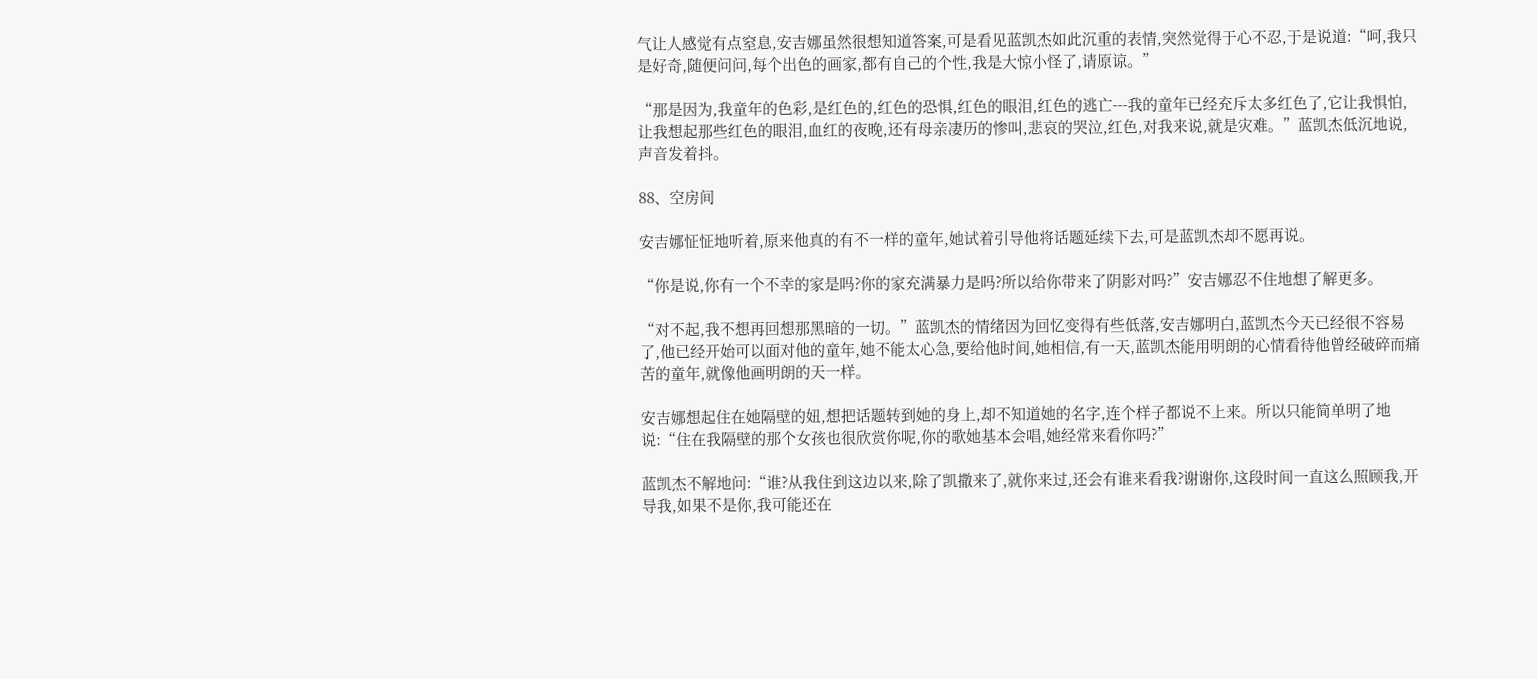气让人感觉有点窒息,安吉娜虽然很想知道答案,可是看见蓝凯杰如此沉重的表情,突然觉得于心不忍,于是说道:“呵,我只是好奇,随便问问,每个出色的画家,都有自己的个性,我是大惊小怪了,请原谅。”

“那是因为,我童年的色彩,是红色的,红色的恐惧,红色的眼泪,红色的逃亡---我的童年已经充斥太多红色了,它让我惧怕,让我想起那些红色的眼泪,血红的夜晚,还有母亲凄历的惨叫,悲哀的哭泣,红色,对我来说,就是灾难。”蓝凯杰低沉地说,声音发着抖。

88、空房间

安吉娜怔怔地听着,原来他真的有不一样的童年,她试着引导他将话题延续下去,可是蓝凯杰却不愿再说。

“你是说,你有一个不幸的家是吗?你的家充满暴力是吗?所以给你带来了阴影对吗?”安吉娜忍不住地想了解更多。

“对不起,我不想再回想那黑暗的一切。”蓝凯杰的情绪因为回忆变得有些低落,安吉娜明白,蓝凯杰今天已经很不容易了,他已经开始可以面对他的童年,她不能太心急,要给他时间,她相信,有一天,蓝凯杰能用明朗的心情看待他曾经破碎而痛苦的童年,就像他画明朗的天一样。

安吉娜想起住在她隔壁的妞,想把话题转到她的身上,却不知道她的名字,连个样子都说不上来。所以只能简单明了地说:“住在我隔壁的那个女孩也很欣赏你呢,你的歌她基本会唱,她经常来看你吗?”

蓝凯杰不解地问:“谁?从我住到这边以来,除了凯撒来了,就你来过,还会有谁来看我?谢谢你,这段时间一直这么照顾我,开导我,如果不是你,我可能还在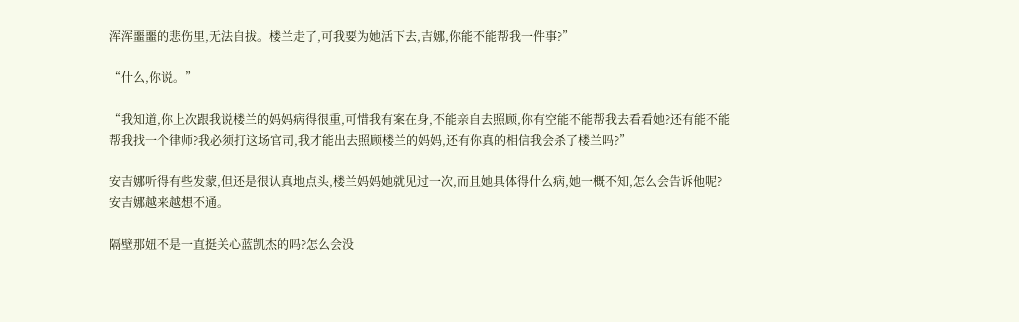浑浑噩噩的悲伤里,无法自拔。楼兰走了,可我要为她活下去,吉娜,你能不能帮我一件事?”

“什么,你说。”

“我知道,你上次跟我说楼兰的妈妈病得很重,可惜我有案在身,不能亲自去照顾,你有空能不能帮我去看看她?还有能不能帮我找一个律师?我必须打这场官司,我才能出去照顾楼兰的妈妈,还有你真的相信我会杀了楼兰吗?”

安吉娜听得有些发蒙,但还是很认真地点头,楼兰妈妈她就见过一次,而且她具体得什么病,她一概不知,怎么会告诉他呢?安吉娜越来越想不通。

隔壁那妞不是一直挺关心蓝凯杰的吗?怎么会没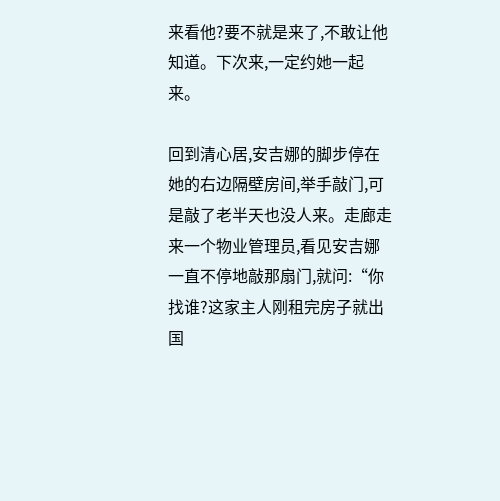来看他?要不就是来了,不敢让他知道。下次来,一定约她一起来。

回到清心居,安吉娜的脚步停在她的右边隔壁房间,举手敲门,可是敲了老半天也没人来。走廊走来一个物业管理员,看见安吉娜一直不停地敲那扇门,就问:“你找谁?这家主人刚租完房子就出国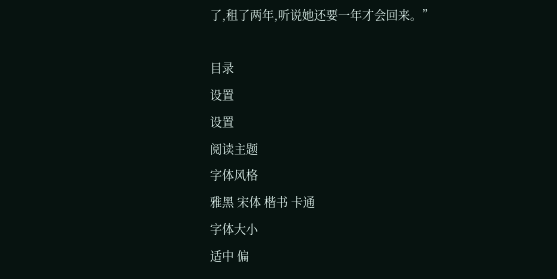了,租了两年,听说她还要一年才会回来。”

目录
设置
设置
阅读主题
字体风格
雅黑 宋体 楷书 卡通
字体大小
适中 偏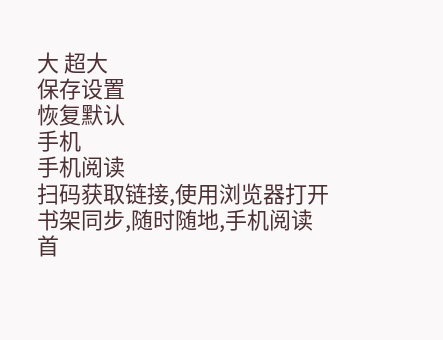大 超大
保存设置
恢复默认
手机
手机阅读
扫码获取链接,使用浏览器打开
书架同步,随时随地,手机阅读
首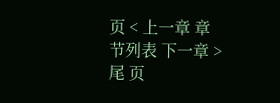页 < 上一章 章节列表 下一章 > 尾 页